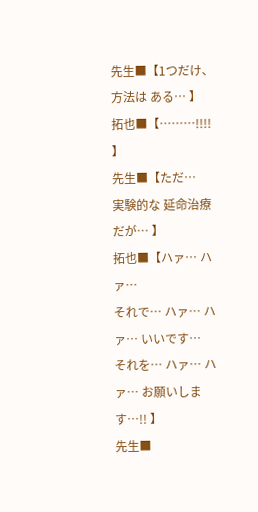先生■【1つだけ、
方法は ある… 】
拓也■【………!!!! 】
先生■【ただ…
実験的な 延命治療だが… 】
拓也■【ハァ… ハァ…
それで… ハァ… ハァ… いいです…
それを… ハァ… ハァ… お願いします…!! 】
先生■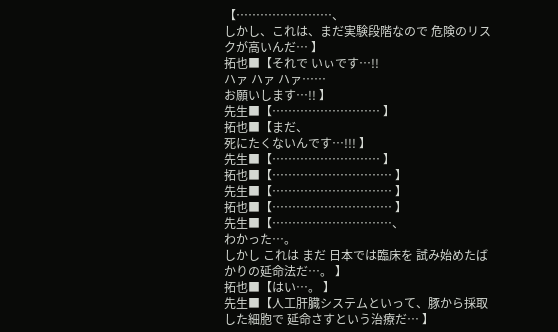【……………………、
しかし、これは、まだ実験段階なので 危険のリスクが高いんだ… 】
拓也■【それで いぃです…!!
ハァ ハァ ハァ……
お願いします…!! 】
先生■【……………………… 】
拓也■【まだ、
死にたくないんです…!!! 】
先生■【……………………… 】
拓也■【………………………… 】
先生■【………………………… 】
拓也■【………………………… 】
先生■【…………………………、
わかった…。
しかし これは まだ 日本では臨床を 試み始めたばかりの延命法だ…。 】
拓也■【はい…。 】
先生■【人工肝臓システムといって、豚から採取した細胞で 延命さすという治療だ… 】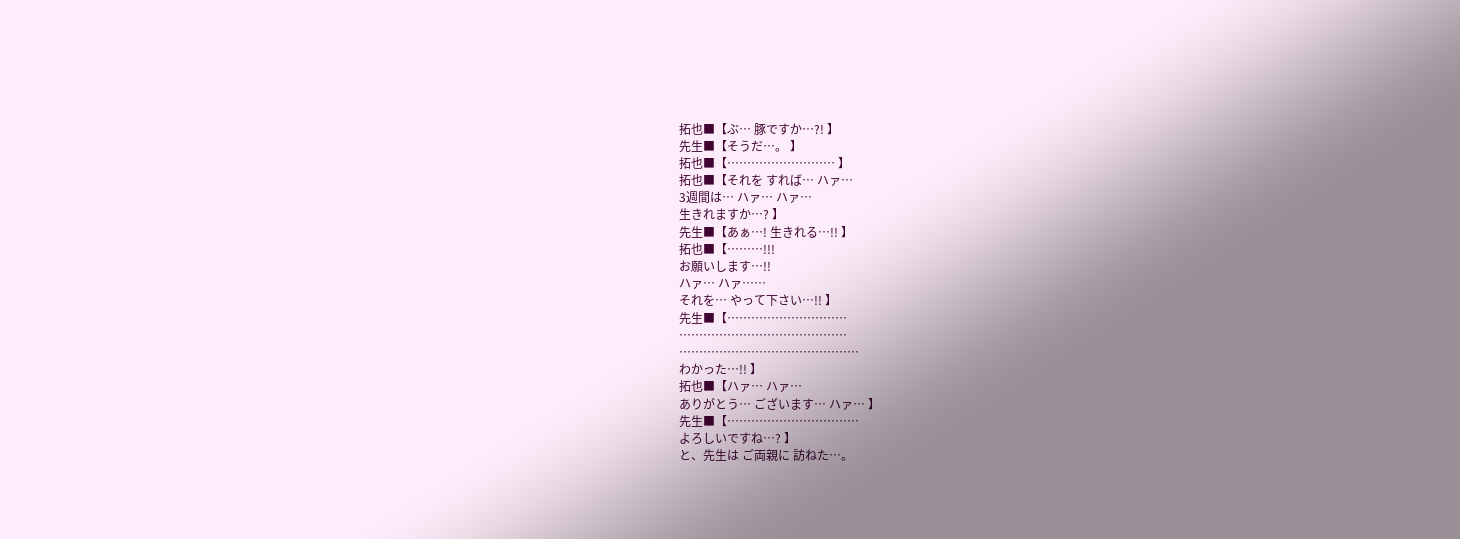拓也■【ぶ… 豚ですか…?! 】
先生■【そうだ…。 】
拓也■【……………………… 】
拓也■【それを すれば… ハァ…
3週間は… ハァ… ハァ…
生きれますか…? 】
先生■【あぁ…! 生きれる…!! 】
拓也■【………!!!
お願いします…!!
ハァ… ハァ……
それを… やって下さい…!! 】
先生■【…………………………
……………………………………
………………………………………
わかった…!! 】
拓也■【ハァ… ハァ…
ありがとう… ございます… ハァ… 】
先生■【……………………………
よろしいですね…? 】
と、先生は ご両親に 訪ねた…。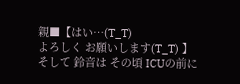親■【はい…(T_T)
よろしく お願いします(T_T) 】
そして 鈴音は その頃 ICUの前に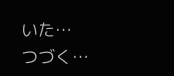いた…
つづく…